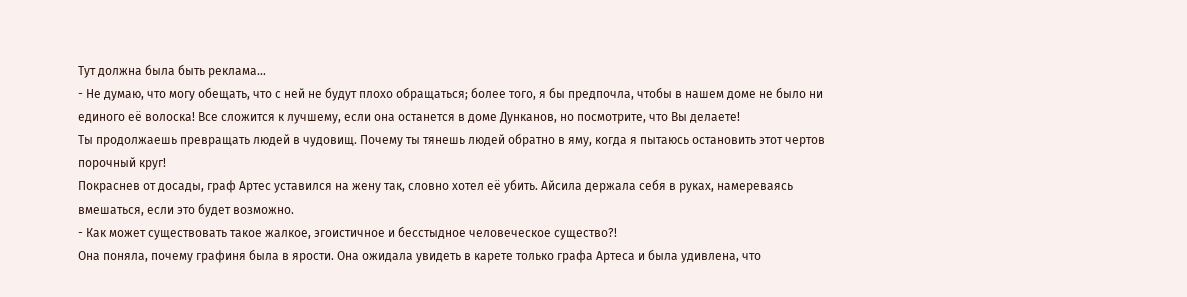Тут должна была быть реклама...
- Не думаю, что могу обещать, что с ней не будут плохо обращаться; более того, я бы предпочла, чтобы в нашем доме не было ни единого её волоска! Все сложится к лучшему, если она останется в доме Дунканов, но посмотрите, что Вы делаете!
Ты продолжаешь превращать людей в чудовищ. Почему ты тянешь людей обратно в яму, когда я пытаюсь остановить этот чертов порочный круг!
Покраснев от досады, граф Артес уставился на жену так, словно хотел её убить. Айсила держала себя в руках, намереваясь вмешаться, если это будет возможно.
- Как может существовать такое жалкое, эгоистичное и бесстыдное человеческое существо?!
Она поняла, почему графиня была в ярости. Она ожидала увидеть в карете только графа Артеса и была удивлена, что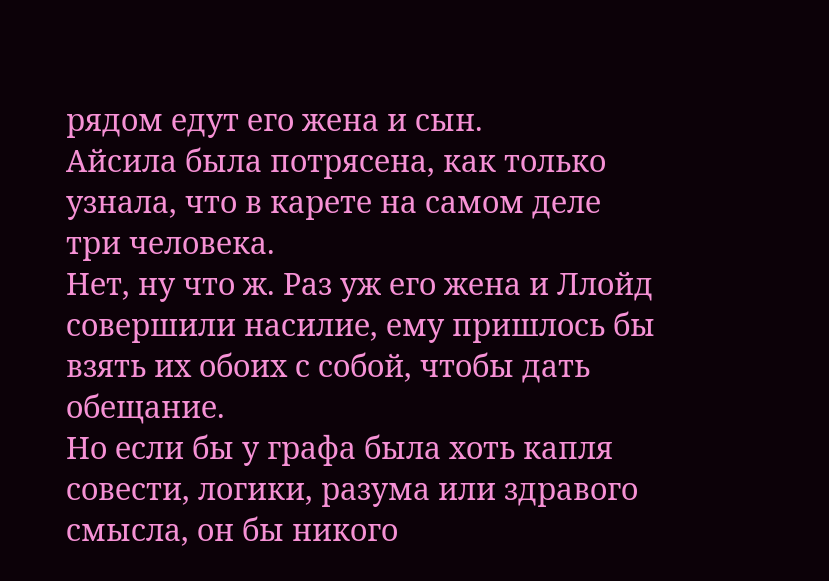рядом едут его жена и сын.
Айсила была потрясена, как только узнала, что в карете на самом деле три человека.
Нет, ну что ж. Раз уж его жена и Ллойд совершили насилие, ему пришлось бы взять их обоих с собой, чтобы дать обещание.
Но если бы у графа была хоть капля совести, логики, разума или здравого смысла, он бы никого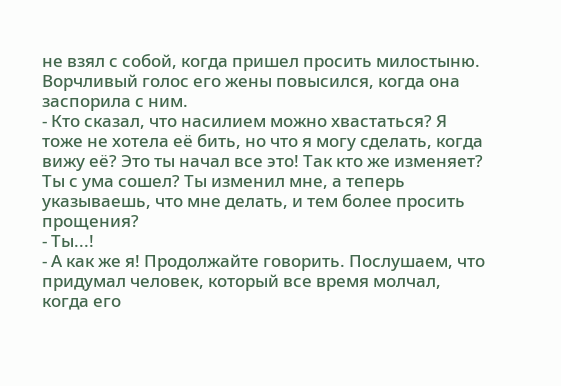не взял с собой, когда пришел просить милостыню.
Ворчливый голос его жены повысился, когда она заспорила с ним.
- Кто сказал, что насилием можно хвастаться? Я тоже не хотела её бить, но что я могу сделать, когда вижу её? Это ты начал все это! Так кто же изменяет? Ты с ума сошел? Ты изменил мне, а теперь указываешь, что мне делать, и тем более просить прощения?
- Ты...!
- А как же я! Продолжайте говорить. Послушаем, что придумал человек, который все время молчал, когда его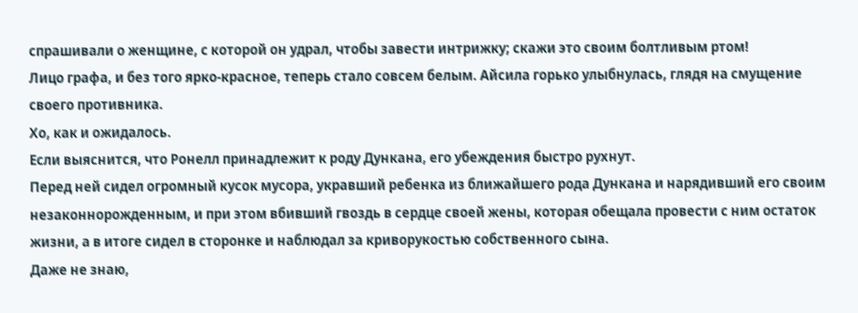спрашивали о женщине, с которой он удрал, чтобы завести интрижку; скажи это своим болтливым ртом!
Лицо графа, и без того ярко-красное, теперь стало совсем белым. Айсила горько улыбнулась, глядя на смущение своего противника.
Хо, как и ожидалось.
Если выяснится, что Ронелл принадлежит к роду Дункана, его убеждения быстро рухнут.
Перед ней сидел огромный кусок мусора, укравший ребенка из ближайшего рода Дункана и нарядивший его своим незаконнорожденным, и при этом вбивший гвоздь в сердце своей жены, которая обещала провести с ним остаток жизни, а в итоге сидел в сторонке и наблюдал за криворукостью собственного сына.
Даже не знаю,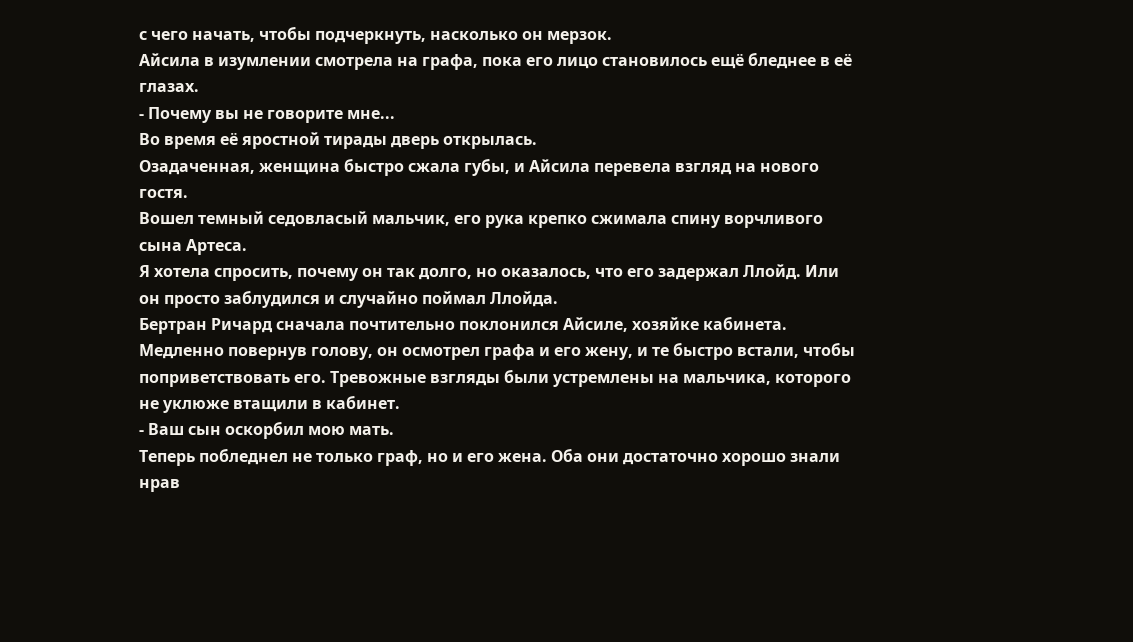с чего начать, чтобы подчеркнуть, насколько он мерзок.
Айсила в изумлении смотрела на графа, пока его лицо становилось ещё бледнее в её глазах.
- Почему вы не говорите мне...
Во время её яростной тирады дверь открылась.
Озадаченная, женщина быстро сжала губы, и Айсила перевела взгляд на нового гостя.
Вошел темный седовласый мальчик, его рука крепко сжимала спину ворчливого сына Артеса.
Я хотела спросить, почему он так долго, но оказалось, что его задержал Ллойд. Или он просто заблудился и случайно поймал Ллойда.
Бертран Ричард сначала почтительно поклонился Айсиле, хозяйке кабинета. Медленно повернув голову, он осмотрел графа и его жену, и те быстро встали, чтобы поприветствовать его. Тревожные взгляды были устремлены на мальчика, которого не уклюже втащили в кабинет.
- Ваш сын оскорбил мою мать.
Теперь побледнел не только граф, но и его жена. Оба они достаточно хорошо знали нрав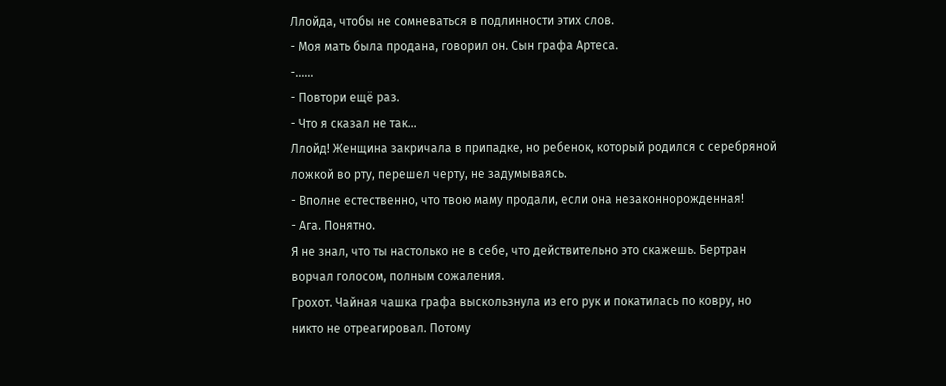Ллойда, чтобы не сомневаться в подлинности этих слов.
- Моя мать была продана, говорил он. Сын графа Артеса.
-......
- Повтори ещё раз.
- Что я сказал не так...
Ллойд! Женщина закричала в припадке, но ребенок, который родился с серебряной ложкой во рту, перешел черту, не задумываясь.
- Вполне естественно, что твою маму продали, если она незаконнорожденная!
- Ага. Понятно.
Я не знал, что ты настолько не в себе, что действительно это скажешь. Бертран ворчал голосом, полным сожаления.
Грохот. Чайная чашка графа выскользнула из его рук и покатилась по ковру, но никто не отреагировал. Потому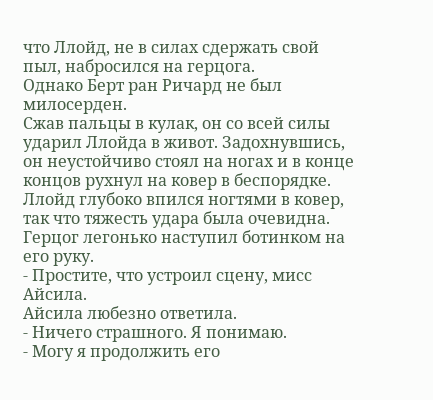что Ллойд, не в силах сдержать свой пыл, набросился на герцога.
Однако Берт ран Ричард не был милосерден.
Сжав пальцы в кулак, он со всей силы ударил Ллойда в живот. Задохнувшись, он неустойчиво стоял на ногах и в конце концов рухнул на ковер в беспорядке. Ллойд глубоко впился ногтями в ковер, так что тяжесть удара была очевидна.
Герцог легонько наступил ботинком на его руку.
- Простите, что устроил сцену, мисс Айсила.
Айсила любезно ответила.
- Ничего страшного. Я понимаю.
- Могу я продолжить его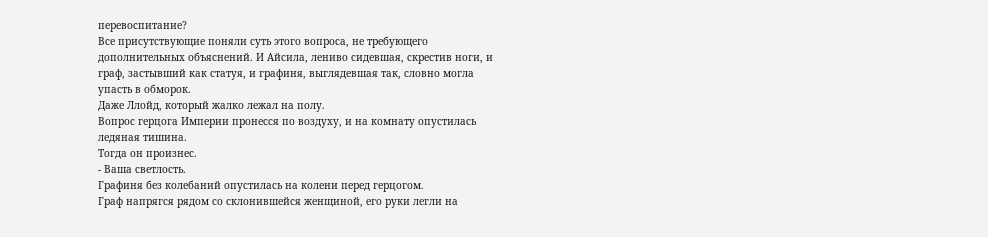перевоспитание?
Все присутствующие поняли суть этого вопроса, не требующего дополнительных объяснений. И Айсила, лениво сидевшая, скрестив ноги, и граф, застывший как статуя, и графиня, выглядевшая так, словно могла упасть в обморок.
Даже Ллойд, который жалко лежал на полу.
Вопрос герцога Империи пронесся по воздуху, и на комнату опустилась ледяная тишина.
Тогда он произнес.
- Ваша светлость.
Графиня без колебаний опустилась на колени перед герцогом.
Граф напрягся рядом со склонившейся женщиной, его руки легли на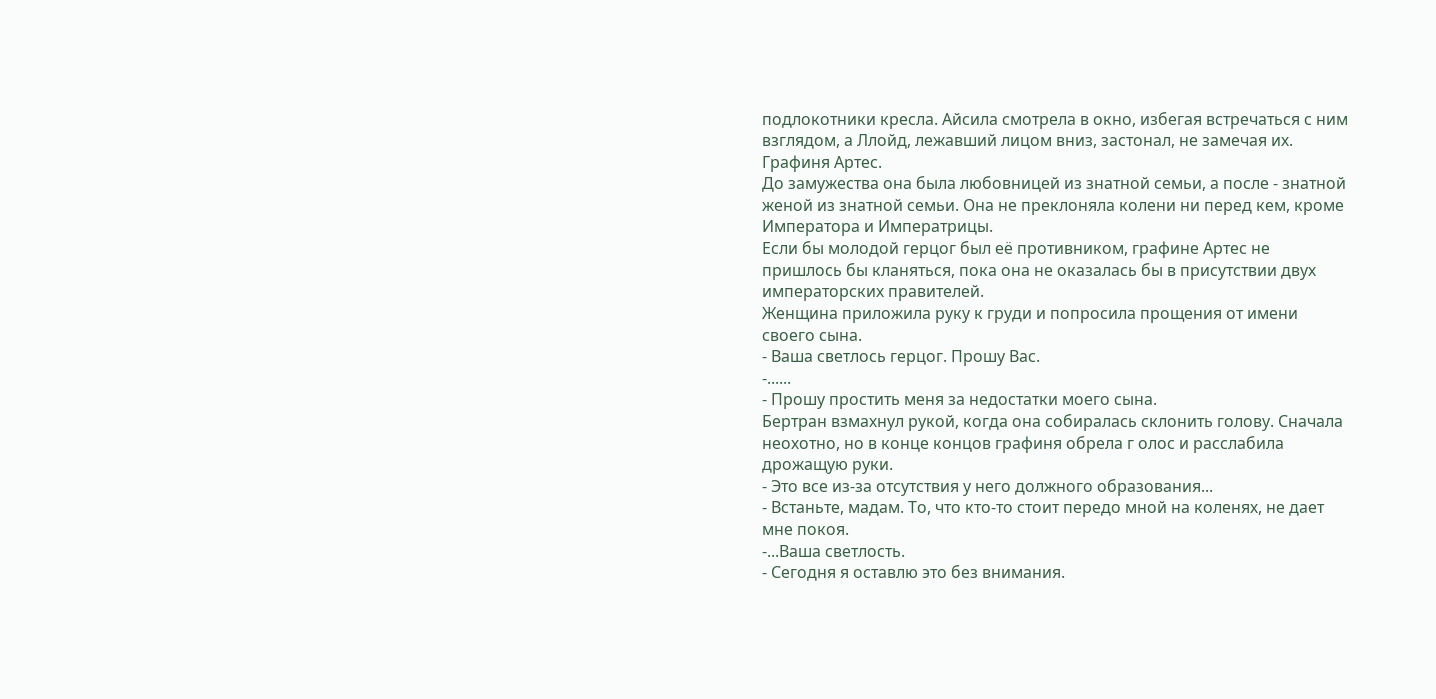подлокотники кресла. Айсила смотрела в окно, избегая встречаться с ним взглядом, а Ллойд, лежавший лицом вниз, застонал, не замечая их.
Графиня Артес.
До замужества она была любовницей из знатной семьи, а после - знатной женой из знатной семьи. Она не преклоняла колени ни перед кем, кроме Императора и Императрицы.
Если бы молодой герцог был её противником, графине Артес не пришлось бы кланяться, пока она не оказалась бы в присутствии двух императорских правителей.
Женщина приложила руку к груди и попросила прощения от имени своего сына.
- Ваша светлось герцог. Прошу Вас.
-......
- Прошу простить меня за недостатки моего сына.
Бертран взмахнул рукой, когда она собиралась склонить голову. Сначала неохотно, но в конце концов графиня обрела г олос и расслабила дрожащую руки.
- Это все из-за отсутствия у него должного образования...
- Встаньте, мадам. То, что кто-то стоит передо мной на коленях, не дает мне покоя.
-...Ваша светлость.
- Сегодня я оставлю это без внимания.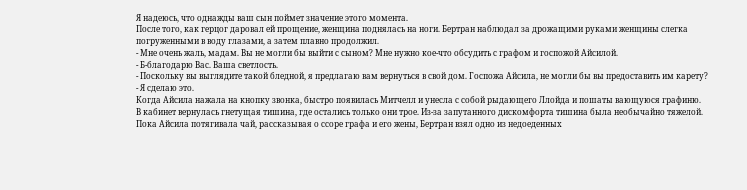Я надеюсь, что однажды ваш сын поймет значение этого момента.
После того, как герцог даровал ей прощение, женщина поднялась на ноги. Бертран наблюдал за дрожащими руками женщины слегка погруженными в воду глазами, а затем плавно продолжил.
- Мне очень жаль, мадам. Вы не могли бы выйти с сыном? Мне нужно кое-что обсудить с графом и госпожой Айсилой.
- Б-благодарю Вас. Ваша светлость.
- Поскольку вы выглядите такой бледной, я предлагаю вам вернуться в свой дом. Госпожа Айсила, не могли бы вы предоставить им карету?
- Я сделаю это.
Когда Айсила нажала на кнопку звонка, быстро появилась Митчелл и унесла с собой рыдающего Ллойда и пошаты вающуюся графиню.
В кабинет вернулась гнетущая тишина, где остались только они трое. Из-за запутанного дискомфорта тишина была необычайно тяжелой.
Пока Айсила потягивала чай, рассказывая о ссоре графа и его жены, Бертран взял одно из недоеденных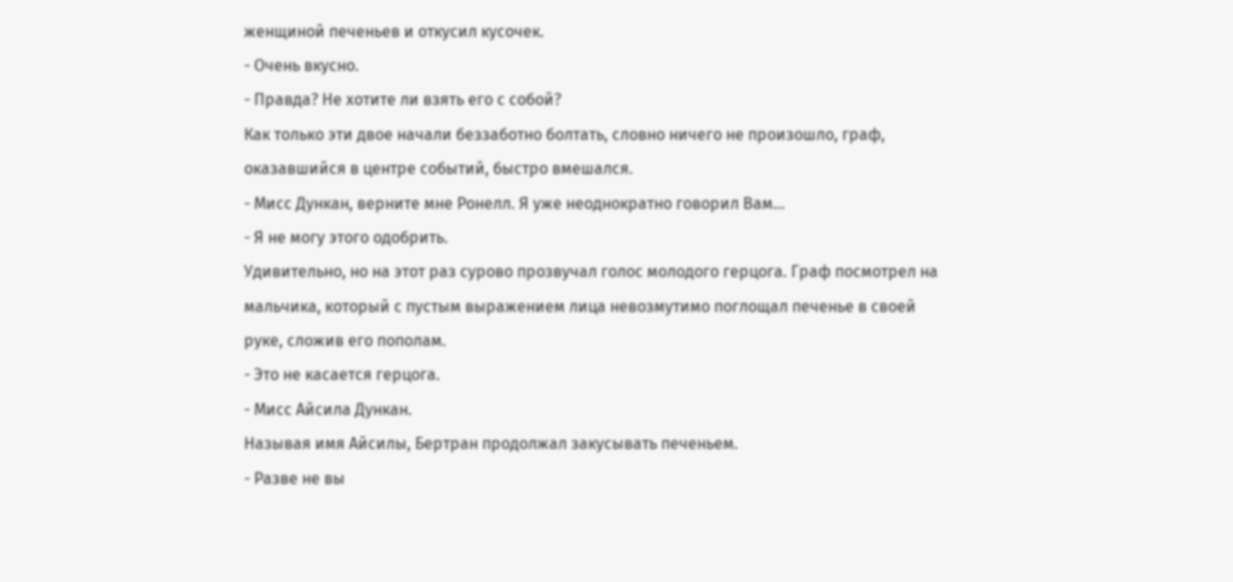женщиной печеньев и откусил кусочек.
- Очень вкусно.
- Правда? Не хотите ли взять его с собой?
Как только эти двое начали беззаботно болтать, словно ничего не произошло, граф, оказавшийся в центре событий, быстро вмешался.
- Мисс Дункан, верните мне Ронелл. Я уже неоднократно говорил Вам...
- Я не могу этого одобрить.
Удивительно, но на этот раз сурово прозвучал голос молодого герцога. Граф посмотрел на мальчика, который с пустым выражением лица невозмутимо поглощал печенье в своей руке, сложив его пополам.
- Это не касается герцога.
- Мисс Айсила Дункан.
Называя имя Айсилы, Бертран продолжал закусывать печеньем.
- Разве не вы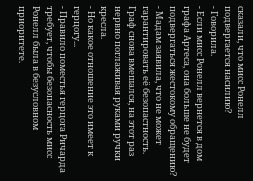сказали, что мисс Ронелл подвергается насилию?
- Говорила.
- Если мисс Ронелл вернется в дом графа Артеса, она больше не будет подвергаться жестокому обращению?
- Мадам заявила, что не может гарантировать её безопастность.
Граф снова вмешался, на этот раз нервно поглаживая руками ручки кресла.
- Но какое отношение это имеет к герцогу...
- Правило поместья герцога Ричарда требует, чтобы безопасность мисс Ронелл была в безусловном приоритете.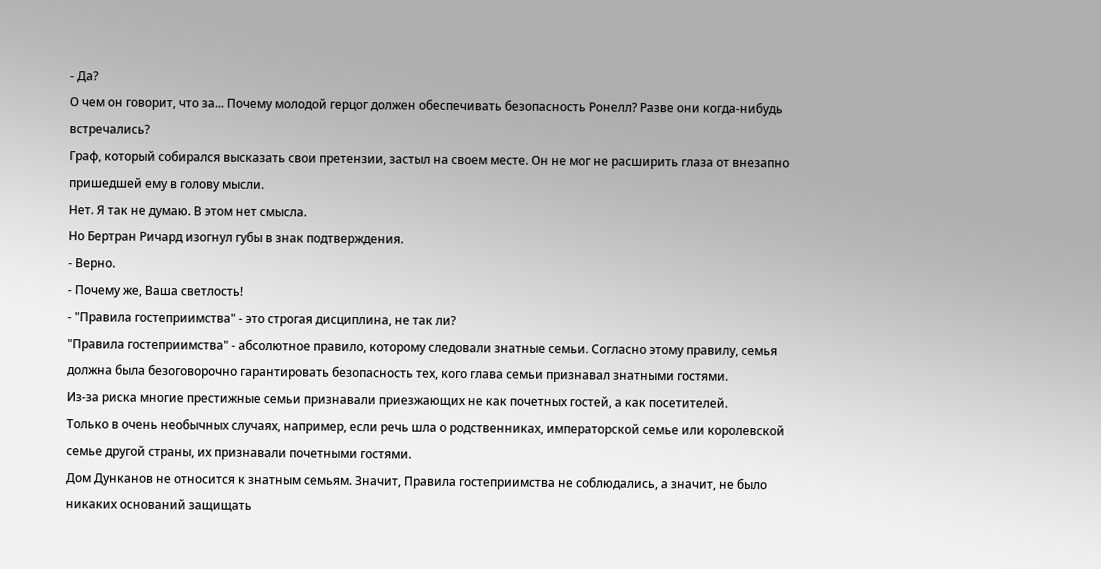- Да?
О чем он говорит, что за... Почему молодой герцог должен обеспечивать безопасность Ронелл? Разве они когда-нибудь встречались?
Граф, который собирался высказать свои претензии, застыл на своем месте. Он не мог не расширить глаза от внезапно пришедшей ему в голову мысли.
Нет. Я так не думаю. В этом нет смысла.
Но Бертран Ричард изогнул губы в знак подтверждения.
- Верно.
- Почему же, Ваша светлость!
- "Правила гостеприимства" - это строгая дисциплина, не так ли?
"Правила гостеприимства" - абсолютное правило, которому следовали знатные семьи. Согласно этому правилу, семья должна была безоговорочно гарантировать безопасность тех, кого глава семьи признавал знатными гостями.
Из-за риска многие престижные семьи признавали приезжающих не как почетных гостей, а как посетителей.
Только в очень необычных случаях, например, если речь шла о родственниках, императорской семье или королевской семье другой страны, их признавали почетными гостями.
Дом Дунканов не относится к знатным семьям. Значит, Правила гостеприимства не соблюдались, а значит, не было никаких оснований защищать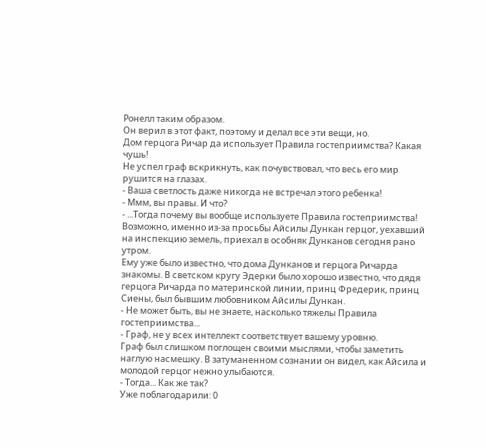Ронелл таким образом.
Он верил в этот факт, поэтому и делал все эти вещи, но.
Дом герцога Ричар да использует Правила гостеприимства? Какая чушь!
Не успел граф вскрикнуть, как почувствовал, что весь его мир рушится на глазах.
- Ваша светлость даже никогда не встречал этого ребенка!
- Ммм, вы правы. И что?
- ...Тогда почему вы вообще используете Правила гостеприимства!
Возможно, именно из-за просьбы Айсилы Дункан герцог, уехавший на инспекцию земель, приехал в особняк Дунканов сегодня рано утром.
Ему уже было известно, что дома Дунканов и герцога Ричарда знакомы. В светском кругу Эдерки было хорошо известно, что дядя герцога Ричарда по материнской линии, принц Фредерик, принц Сиены, был бывшим любовником Айсилы Дункан.
- Не может быть, вы не знаете, насколько тяжелы Правила гостеприимства...
- Граф, не у всех интеллект соответствует вашему уровню.
Граф был слишком поглощен своими мыслями, чтобы заметить наглую насмешку. В затуманенном сознании он видел, как Айсила и молодой герцог нежно улыбаются.
- Тогда... Как же так?
Уже поблагодарили: 0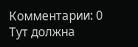Комментарии: 0
Тут должна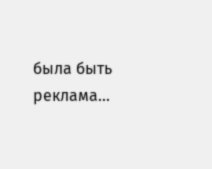была быть реклама...